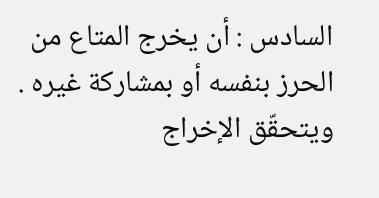السادس : أن يخرج المتاع من الحرز بنفسه أو بمشاركة غيره . ويتحقّق الإخراج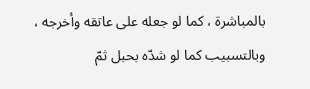بالمباشرة ، كما لو جعله على عاتقه وأخرجه ، وبالتسبيب كما لو شدّه بحبل ثمّ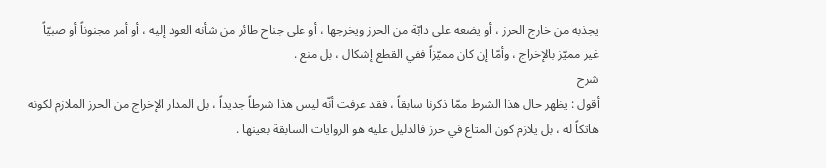يجذبه من خارج الحرز ، أو يضعه على دابّة من الحرز ويخرجها ، أو على جناح طائر من شأنه العود إليه ، أو أمر مجنوناً أو صبيّاً غير مميّز بالإخراج ، وأمّا إن كان مميّزاً ففي القطع إشكال ، بل منع .
شرح
أقول : يظهر حال هذا الشرط ممّا ذكرنا سابقاً ، فقد عرفت أنّه ليس هذا شرطاً جديداً ، بل المدار الإخراج من الحرز الملازم لكونه هاتكاً له ، بل يلازم كون المتاع في حرز فالدليل عليه هو الروايات السابقة بعينها .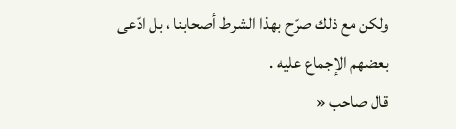ولكن مع ذلك صرّح بهذا الشرط أصحابنا ، بل ادّعى بعضهم الإجماع عليه .
قال صاحب «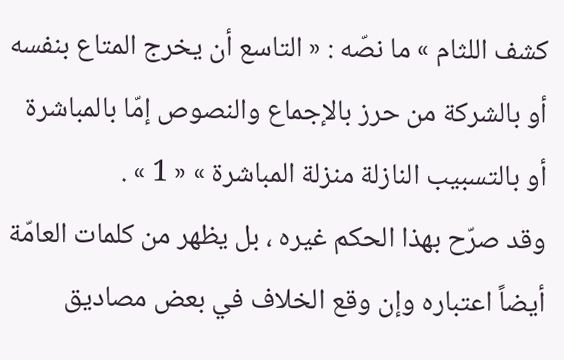كشف اللثام » ما نصّه : « التاسع أن يخرج المتاع بنفسه أو بالشركة من حرز بالإجماع والنصوص إمّا بالمباشرة أو بالتسبيب النازلة منزلة المباشرة » « 1 » .
وقد صرّح بهذا الحكم غيره ، بل يظهر من كلمات العامّة أيضاً اعتباره وإن وقع الخلاف في بعض مصاديق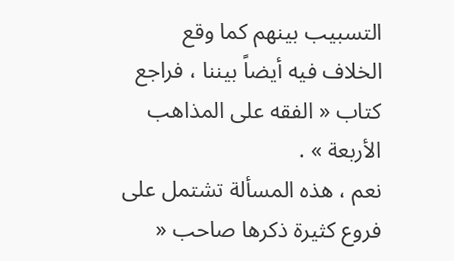التسبيب بينهم كما وقع الخلاف فيه أيضاً بيننا ، فراجع كتاب « الفقه على المذاهب الأربعة » .
نعم ، هذه المسألة تشتمل على فروع كثيرة ذكرها صاحب «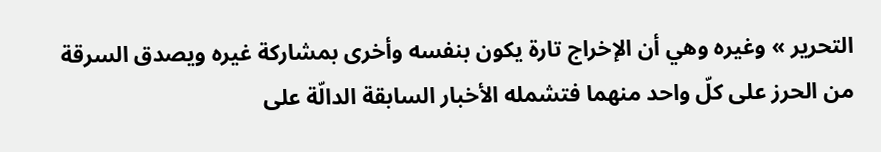التحرير » وغيره وهي أن الإخراج تارة يكون بنفسه وأخرى بمشاركة غيره ويصدق السرقة من الحرز على كلّ واحد منهما فتشمله الأخبار السابقة الدالّة على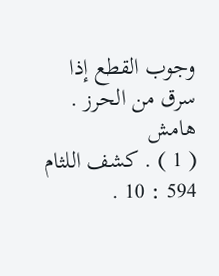وجوب القطع إذا سرق من الحرز .
هامش
( 1 ) . كشف اللثام 594 : 10 .